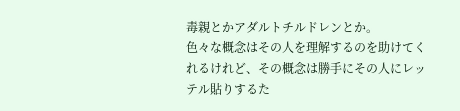毒親とかアダルトチルドレンとか。
色々な概念はその人を理解するのを助けてくれるけれど、その概念は勝手にその人にレッテル貼りするた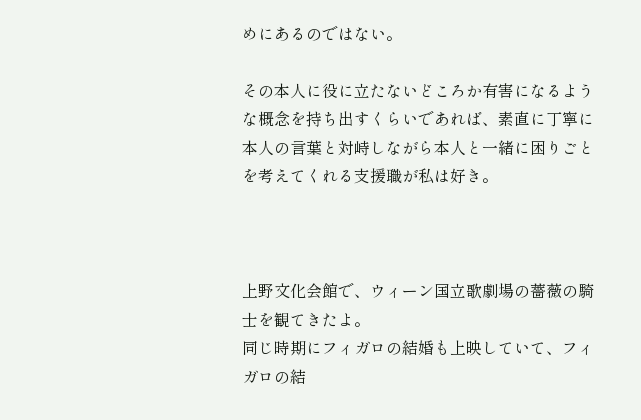めにあるのではない。

その本人に役に立たないどころか有害になるような概念を持ち出すくらいであれば、素直に丁寧に本人の言葉と対峙しながら本人と一緒に困りごとを考えてくれる支援職が私は好き。



上野文化会館で、ウィーン国立歌劇場の薔薇の騎士を観てきたよ。
同じ時期にフィガロの結婚も上映していて、フィガロの結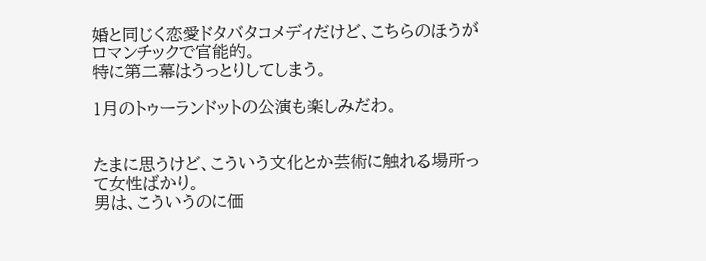婚と同じく恋愛ドタバタコメディだけど、こちらのほうがロマンチックで官能的。
特に第二幕はうっとりしてしまう。

1月のトゥーランドットの公演も楽しみだわ。


たまに思うけど、こういう文化とか芸術に触れる場所って女性ばかり。
男は、こういうのに価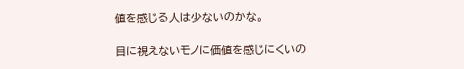値を感じる人は少ないのかな。

目に視えないモノに価値を感じにくいの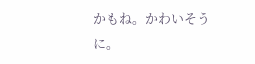かもね。かわいそうに。